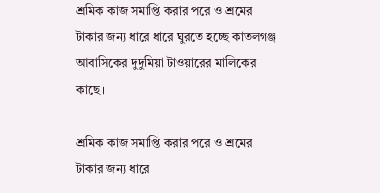শ্রমিক কাজ সমাপ্তি করার পরে ও শ্রমের টাকার জন্য ধারে ধারে ঘুরতে হচ্ছে কাতলগঞ্জ আবাসিকের দুদুমিয়া টাওয়ারের মালিকের কাছে।

শ্রমিক কাজ সমাপ্তি করার পরে ও শ্রমের টাকার জন্য ধারে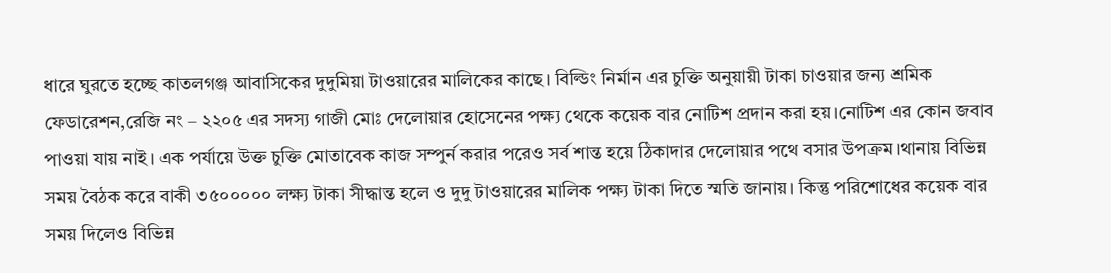ধারে ঘুরতে হচ্ছে কাতলগঞ্জ আবাসিকের দুদুমিয়া টাওয়ারের মালিকের কাছে। বিল্ডিং নির্মান এর চুক্তি অনুয়ায়ী টাকা চাওয়ার জন্য শ্রমিক ফেডারেশন,রেজি নং – ২২০৫ এর সদস্য গাজী মোঃ দেলোয়ার হোসেনের পক্ষ্য থেকে কয়েক বার নোটিশ প্রদান করা হয়।নোটিশ এর কোন জবাব পাওয়া যায় নাই। এক পর্যায়ে উক্ত চুক্তি মোতাবেক কাজ সম্পুর্ন করার পরেও সর্ব শান্ত হয়ে ঠিকাদার দেলোয়ার পথে বসার উপক্রম।থানায় বিভিন্ন সময় বৈঠক করে বাকী ৩৫০০০০০ লক্ষ্য টাকা সীদ্ধান্ত হলে ও দুদু টাওয়ারের মালিক পক্ষ্য টাকা দিতে স্মতি জানায়। কিন্তু পরিশোধের কয়েক বার সময় দিলেও বিভিন্ন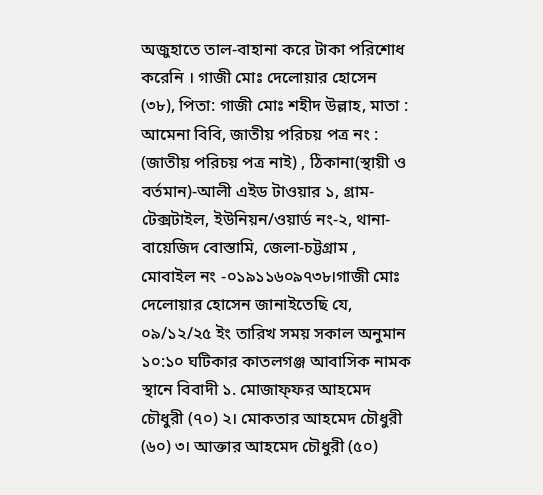অজুহাতে তাল-বাহানা করে টাকা পরিশোধ করেনি । গাজী মোঃ দেলোয়ার হোসেন (৩৮), পিতা: গাজী মোঃ শহীদ উল্লাহ, মাতা : আমেনা বিবি, জাতীয় পরিচয় পত্র নং : (জাতীয় পরিচয় পত্র নাই) , ঠিকানা(স্থায়ী ও বর্তমান)-আলী এইড টাওয়ার ১, গ্রাম-টেক্সটাইল, ইউনিয়ন/ওয়ার্ড নং-২, থানা-বায়েজিদ বোস্তামি, জেলা-চট্টগ্রাম , মোবাইল নং -০১৯১১৬০৯৭৩৮।গাজী মোঃ দেলোয়ার হোসেন জানাইতেছি যে, ০৯/১২/২৫ ইং তারিখ সময় সকাল অনুমান ১০:১০ ঘটিকার কাতলগঞ্জ আবাসিক নামক স্থানে বিবাদী ১. মোজাফ্ফর আহমেদ চৌধুরী (৭০) ২। মোকতার আহমেদ চৌধুরী (৬০) ৩। আক্তার আহমেদ চৌধুরী (৫০)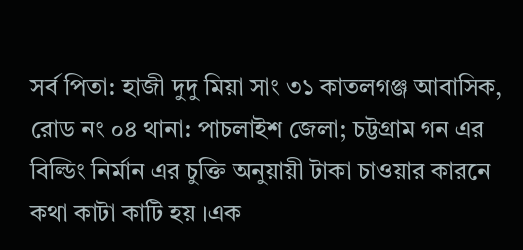সর্ব পিতা: হাজী দুদু মিয়া সাং ৩১ কাতলগঞ্জ আবাসিক, রোড নং ০৪ থানা: পাচলাইশ জেলা; চট্টগ্রাম গন এর বিল্ডিং নির্মান এর চুক্তি অনুয়ায়ী টাকা চাওয়ার কারনে কথা কাটা কাটি হয় ।এক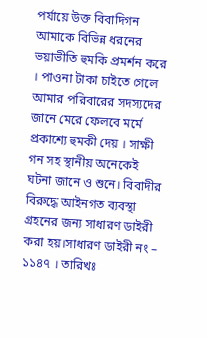পর্যায়ে উক্ত বিবাদিগন আমাকে বিভিন্ন ধরনের ভয়াভীতি হুমকি প্রমর্শন করে । পাওনা টাকা চাইতে গেলে আমার পরিবারের সদস্যদের জানে মেরে ফেলবে মর্মে প্রকাশ্যে হুমকী দেয় । সাক্ষী গন সহ স্থানীয় অনেকেই ঘটনা জানে ও শুনে। বিবাদীর বিরুদ্ধে আইনগত ব্যবস্থা গ্রহনের জন্য সাধারণ ডাইরী করা হয়।সাধারণ ডাইরী নং – ১১৪৭ । তারিখঃ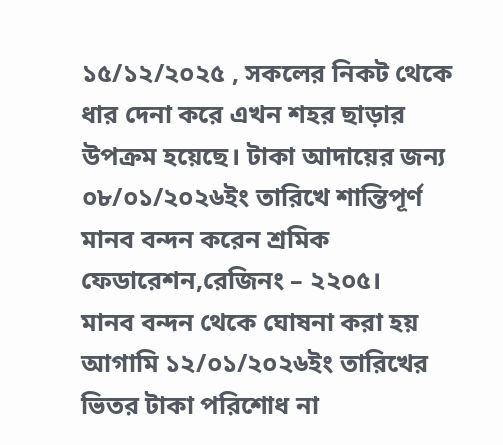১৫/১২/২০২৫ , সকলের নিকট থেকে ধার দেনা করে এখন শহর ছাড়ার উপক্রম হয়েছে। টাকা আদায়ের জন্য ০৮/০১/২০২৬ইং তারিখে শান্তিপূর্ণ মানব বন্দন করেন শ্রমিক ফেডারেশন,রেজিনং – ২২০৫।
মানব বন্দন থেকে ঘোষনা করা হয় আগামি ১২/০১/২০২৬ইং তারিখের ভিতর টাকা পরিশোধ না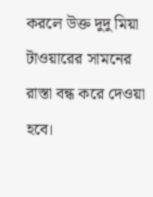করলে উক্ত দুদু মিয়া টাওয়ারের সামনের রাস্তা বন্ধ করে দেওয়া হবে।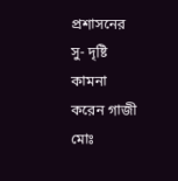প্রশাসনের সু- দৃষ্টি কামনা করেন গাজী মোঃ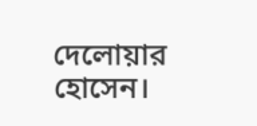দেলোয়ার হোসেন।